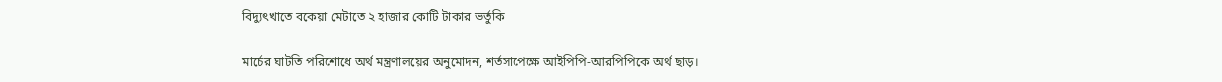বিদ্যুৎখাতে বকেয়া মেটাতে ২ হাজার কোটি টাকার ভর্তুকি

মার্চের ঘাটতি পরিশোধে অর্থ মন্ত্রণালয়ের অনুমোদন, শর্তসাপেক্ষে আইপিপি-আরপিপিকে অর্থ ছাড়।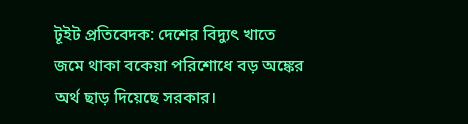টূইট প্রতিবেদক: দেশের বিদ্যুৎ খাতে জমে থাকা বকেয়া পরিশোধে বড় অঙ্কের অর্থ ছাড় দিয়েছে সরকার।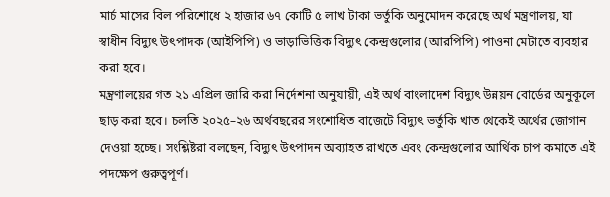মার্চ মাসের বিল পরিশোধে ২ হাজার ৬৭ কোটি ৫ লাখ টাকা ভর্তুকি অনুমোদন করেছে অর্থ মন্ত্রণালয়, যা স্বাধীন বিদ্যুৎ উৎপাদক (আইপিপি) ও ভাড়াভিত্তিক বিদ্যুৎ কেন্দ্রগুলোর (আরপিপি) পাওনা মেটাতে ব্যবহার করা হবে।
মন্ত্রণালয়ের গত ২১ এপ্রিল জারি করা নির্দেশনা অনুযায়ী, এই অর্থ বাংলাদেশ বিদ্যুৎ উন্নয়ন বোর্ডের অনুকূলে ছাড় করা হবে। চলতি ২০২৫–২৬ অর্থবছরের সংশোধিত বাজেটে বিদ্যুৎ ভর্তুকি খাত থেকেই অর্থের জোগান দেওয়া হচ্ছে। সংশ্লিষ্টরা বলছেন, বিদ্যুৎ উৎপাদন অব্যাহত রাখতে এবং কেন্দ্রগুলোর আর্থিক চাপ কমাতে এই পদক্ষেপ গুরুত্বপূর্ণ।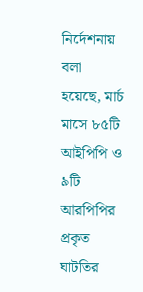নির্দেশনায় বলা হয়েছে, মার্চ মাসে ৮৫টি আইপিপি ও ৯টি আরপিপির প্রকৃত ঘাটতির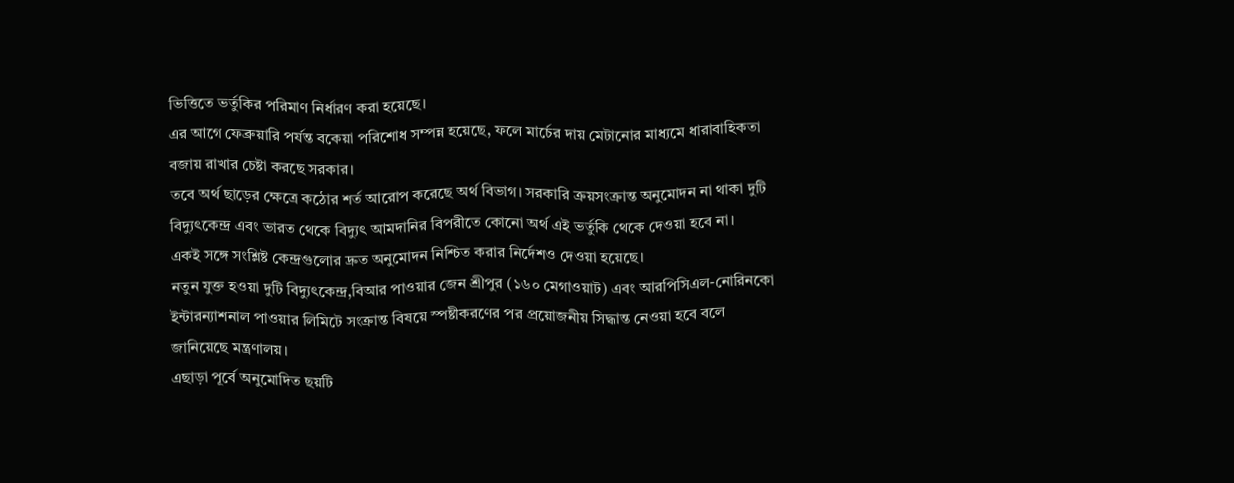ভিত্তিতে ভর্তুকির পরিমাণ নির্ধারণ করা হয়েছে।
এর আগে ফেব্রুয়ারি পর্যন্ত বকেয়া পরিশোধ সম্পন্ন হয়েছে, ফলে মার্চের দায় মেটানোর মাধ্যমে ধারাবাহিকতা বজায় রাখার চেষ্টা করছে সরকার।
তবে অর্থ ছাড়ের ক্ষেত্রে কঠোর শর্ত আরোপ করেছে অর্থ বিভাগ। সরকারি ক্রয়সংক্রান্ত অনুমোদন না থাকা দুটি বিদ্যুৎকেন্দ্র এবং ভারত থেকে বিদ্যুৎ আমদানির বিপরীতে কোনো অর্থ এই ভর্তুকি থেকে দেওয়া হবে না।
একই সঙ্গে সংশ্লিষ্ট কেন্দ্রগুলোর দ্রুত অনুমোদন নিশ্চিত করার নির্দেশও দেওয়া হয়েছে।
নতুন যুক্ত হওয়া দুটি বিদ্যুৎকেন্দ্র,বিআর পাওয়ার জেন শ্রীপুর (১৬০ মেগাওয়াট) এবং আরপিসিএল-নোরিনকো ইন্টারন্যাশনাল পাওয়ার লিমিটে সংক্রান্ত বিষয়ে স্পষ্টীকরণের পর প্রয়োজনীয় সিদ্ধান্ত নেওয়া হবে বলে জানিয়েছে মন্ত্রণালয়।
এছাড়া পূর্বে অনুমোদিত ছয়টি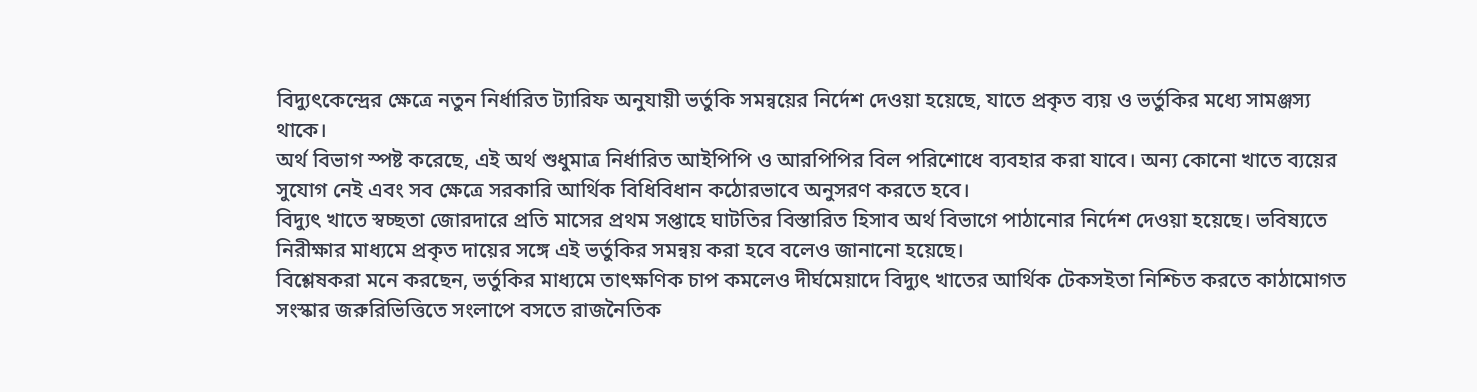বিদ্যুৎকেন্দ্রের ক্ষেত্রে নতুন নির্ধারিত ট্যারিফ অনুযায়ী ভর্তুকি সমন্বয়ের নির্দেশ দেওয়া হয়েছে, যাতে প্রকৃত ব্যয় ও ভর্তুকির মধ্যে সামঞ্জস্য থাকে।
অর্থ বিভাগ স্পষ্ট করেছে, এই অর্থ শুধুমাত্র নির্ধারিত আইপিপি ও আরপিপির বিল পরিশোধে ব্যবহার করা যাবে। অন্য কোনো খাতে ব্যয়ের সুযোগ নেই এবং সব ক্ষেত্রে সরকারি আর্থিক বিধিবিধান কঠোরভাবে অনুসরণ করতে হবে।
বিদ্যুৎ খাতে স্বচ্ছতা জোরদারে প্রতি মাসের প্রথম সপ্তাহে ঘাটতির বিস্তারিত হিসাব অর্থ বিভাগে পাঠানোর নির্দেশ দেওয়া হয়েছে। ভবিষ্যতে নিরীক্ষার মাধ্যমে প্রকৃত দায়ের সঙ্গে এই ভর্তুকির সমন্বয় করা হবে বলেও জানানো হয়েছে।
বিশ্লেষকরা মনে করছেন, ভর্তুকির মাধ্যমে তাৎক্ষণিক চাপ কমলেও দীর্ঘমেয়াদে বিদ্যুৎ খাতের আর্থিক টেকসইতা নিশ্চিত করতে কাঠামোগত সংস্কার জরুরিভিত্তিতে সংলাপে বসতে রাজনৈতিক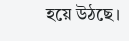হয়ে উঠছে।